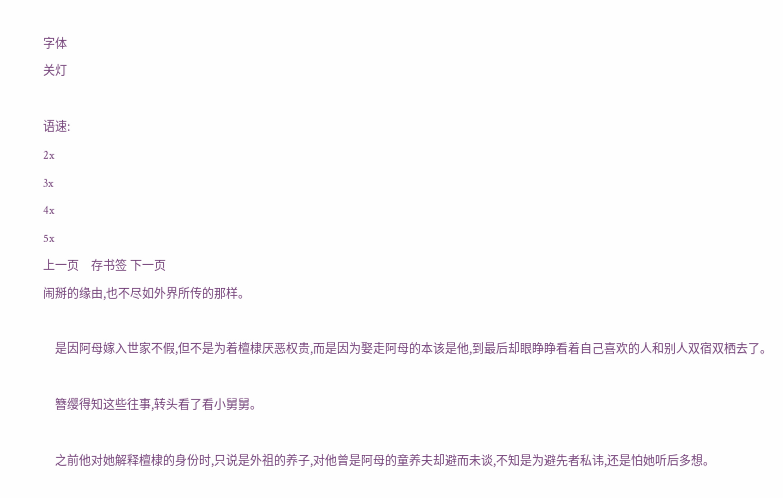字体
关灯

语速:
2x
3x
4x
5x
上一页    存书签 下一页
闹掰的缘由,也不尽如外界所传的那样。

    是因阿母嫁入世家不假,但不是为着檀棣厌恶权贵,而是因为娶走阿母的本该是他,到最后却眼睁睁看着自己喜欢的人和别人双宿双栖去了。

    簪缨得知这些往事,转头看了看小舅舅。

    之前他对她解释檀棣的身份时,只说是外祖的养子,对他曾是阿母的童养夫却避而未谈,不知是为避先者私讳,还是怕她听后多想。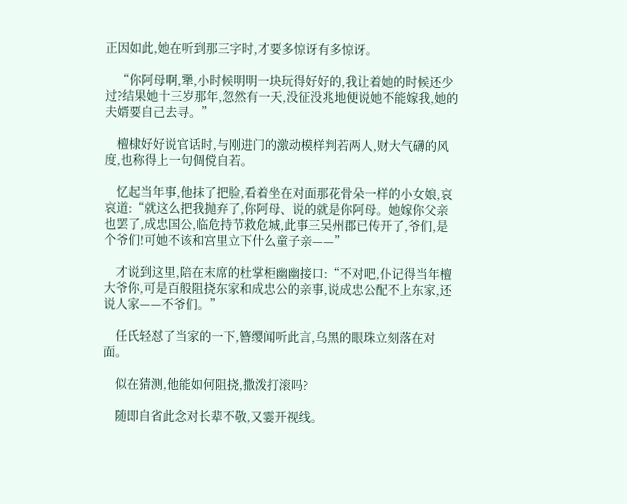正因如此,她在听到那三字时,才要多惊讶有多惊讶。

    “你阿母啊,犟,小时候明明一块玩得好好的,我让着她的时候还少过?结果她十三岁那年,忽然有一天,没征没兆地便说她不能嫁我,她的夫婿要自己去寻。”

    檀棣好好说官话时,与刚进门的激动模样判若两人,财大气礴的风度,也称得上一句倜傥自若。

    忆起当年事,他抹了把脸,看着坐在对面那花骨朵一样的小女娘,哀哀道:“就这么把我抛弃了,你阿母、说的就是你阿母。她嫁你父亲也罢了,成忠国公,临危持节救危城,此事三吴州郡已传开了,爷们,是个爷们!可她不该和宫里立下什么童子亲——”

    才说到这里,陪在末席的杜掌柜幽幽接口:“不对吧,仆记得当年檀大爷你,可是百般阻挠东家和成忠公的亲事,说成忠公配不上东家,还说人家——不爷们。”

    任氏轻怼了当家的一下,簪缨闻听此言,乌黑的眼珠立刻落在对面。

    似在猜测,他能如何阻挠,撒泼打滚吗?

    随即自省此念对长辈不敬,又霎开视线。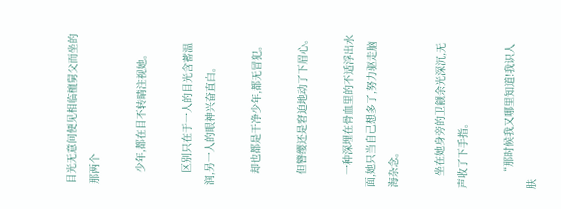目光无意间便见相临檀舅父而坐的那两个

    少年,都在目不转睛注视她。

    区别只在于一人的目光含蓄温润,另一人的眼神兴奋直白。

    却也都是干净少年,都无冒犯。

    但簪缨还是窘迫地动了下眉心。

    一种深埋在骨血里的不适浮出水面,她只当自己想多了,努力驱走脑海杂念。

    坐在她身旁的卫觎余光深沉,无声收了下手指。

    “那时候我又哪里知道!我识人肤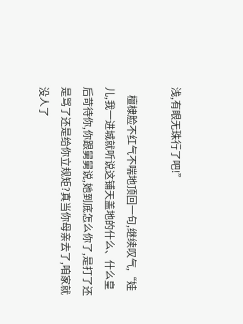浅,有眼无珠行了吧!”

    檀棣脸不红气不喘地顶回一句,继续叹气,“娃儿,我一进城就听说这铺天盖地的什么、什么皇后苛待你,你跟舅舅说,她到底怎么你了,是打了还是骂了还是给你立规矩?真当你母亲去了,咱家就没人了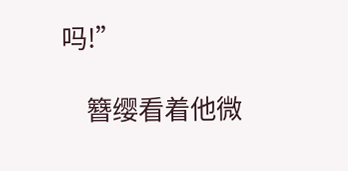吗!”

    簪缨看着他微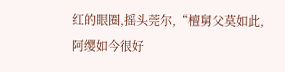红的眼圈,摇头莞尔,“檀舅父莫如此,阿缨如今很好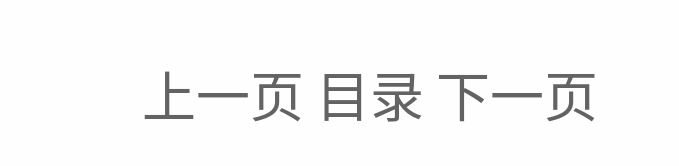上一页 目录 下一页